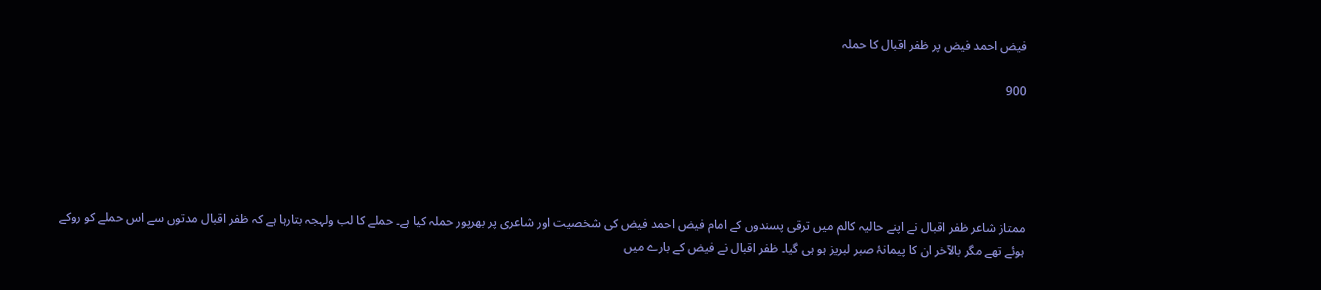فیض احمد فیض پر ظفر اقبال کا حملہ

900





ممتاز شاعر ظفر اقبال نے اپنے حالیہ کالم میں ترقی پسندوں کے امام فیض احمد فیض کی شخصیت اور شاعری پر بھرپور حملہ کیا ہے۔ حملے کا لب ولہجہ بتارہا ہے کہ ظفر اقبال مدتوں سے اس حملے کو روکے ہوئے تھے مگر بالآخر ان کا پیمانۂ صبر لبریز ہو ہی گیا۔ ظفر اقبال نے فیض کے بارے میں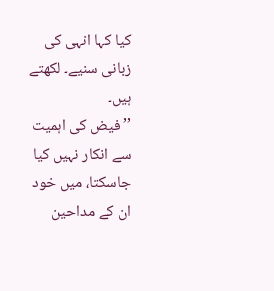کیا کہا انہی کی زبانی سنیے۔ لکھتے ہیں۔
’’فیض کی اہمیت سے انکار نہیں کیا جاسکتا، میں خود ان کے مداحین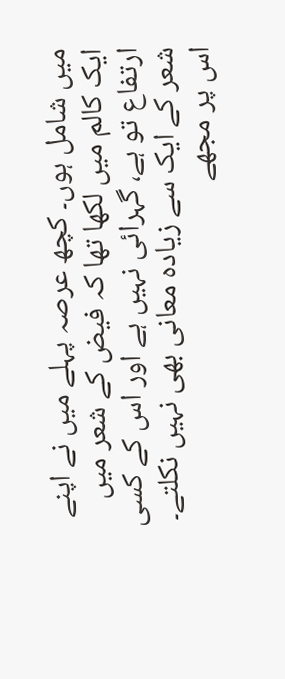میں شامل ہوں۔ کچھ عرصہ پہلے میں نے اپنے ایک کالم میں لکھا تھا کہ فیض کے شعر میں ارتفاع تو ہے، گہرائی نہیں ہے اور اس کے کسی شعر کے ایک سے زیادہ معانی بھی نہیں نکلتے۔ اس پر مجھے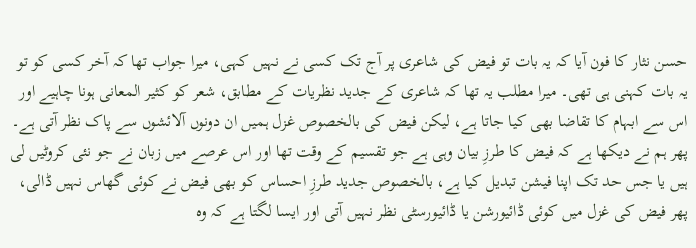حسن نثار کا فون آیا کہ یہ بات تو فیض کی شاعری پر آج تک کسی نے نہیں کہی، میرا جواب تھا کہ آخر کسی کو تو یہ بات کہنی ہی تھی۔ میرا مطلب یہ تھا کہ شاعری کے جدید نظریات کے مطابق، شعر کو کثیر المعانی ہونا چاہیے اور اس سے ابہام کا تقاضا بھی کیا جاتا ہے، لیکن فیض کی بالخصوص غزل ہمیں ان دونوں آلائشوں سے پاک نظر آتی ہے۔
پھر ہم نے دیکھا ہے کہ فیض کا طرزِ بیان وہی ہے جو تقسیم کے وقت تھا اور اس عرصے میں زبان نے جو نئی کروٹیں لی ہیں یا جس حد تک اپنا فیشن تبدیل کیا ہے، بالخصوص جدید طرزِ احساس کو بھی فیض نے کوئی گھاس نہیں ڈالی، پھر فیض کی غزل میں کوئی ڈائیورشن یا ڈائیورسٹی نظر نہیں آتی اور ایسا لگتا ہے کہ وہ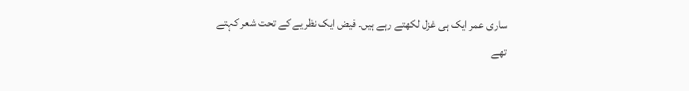ساری عمر ایک ہی غزل لکھتے رہے ہیں۔ فیض ایک نظریے کے تحت شعر کہتے تھے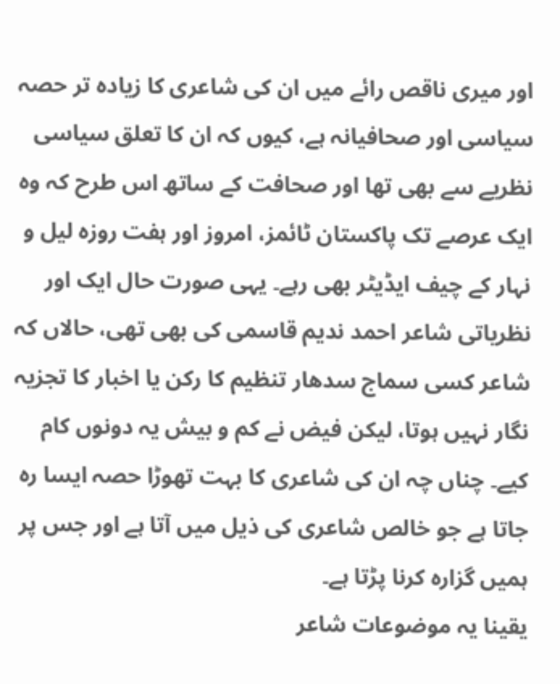اور میری ناقص رائے میں ان کی شاعری کا زیادہ تر حصہ سیاسی اور صحافیانہ ہے، کیوں کہ ان کا تعلق سیاسی نظریے سے بھی تھا اور صحافت کے ساتھ اس طرح کہ وہ ایک عرصے تک پاکستان ٹائمز، امروز اور ہفت روزہ لیل و نہار کے چیف ایڈیٹر بھی رہے۔ یہی صورت حال ایک اور نظریاتی شاعر احمد ندیم قاسمی کی بھی تھی، حالاں کہ شاعر کسی سماج سدھار تنظیم کا رکن یا اخبار کا تجزیہ نگار نہیں ہوتا، لیکن فیض نے کم و بیش یہ دونوں کام کیے۔ چناں چہ ان کی شاعری کا بہت تھوڑا حصہ ایسا رہ جاتا ہے جو خالص شاعری کی ذیل میں آتا ہے اور جس پر ہمیں گزارہ کرنا پڑتا ہے۔
یقینا یہ موضوعات شاعر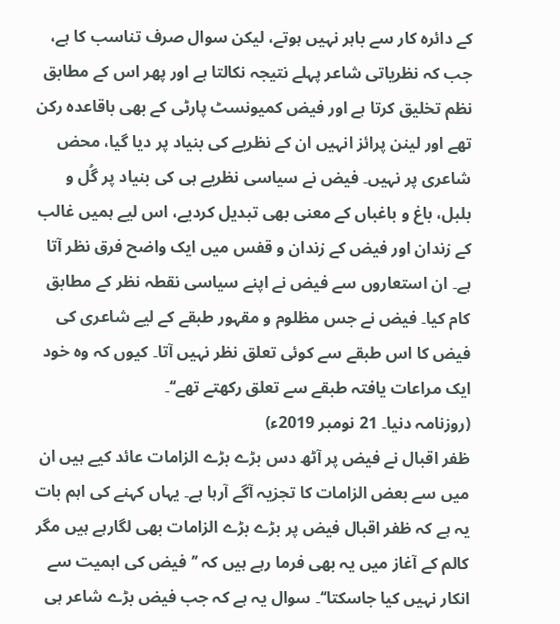کے دائرہ کار سے باہر نہیں ہوتے، لیکن سوال صرف تناسب کا ہے، جب کہ نظریاتی شاعر پہلے نتیجہ نکالتا ہے اور پھر اس کے مطابق نظم تخلیق کرتا ہے اور فیض کمیونسٹ پارٹی کے بھی باقاعدہ رکن تھے اور لینن پرائز انہیں ان کے نظریے کی بنیاد پر دیا گیا، محض شاعری پر نہیں۔ فیض نے سیاسی نظریے ہی کی بنیاد پر گُل و بلبل، باغ و باغباں کے معنی بھی تبدیل کردیے، اس لیے ہمیں غالب کے زندان اور فیض کے زندان و قفس میں ایک واضح فرق نظر آتا ہے۔ ان استعاروں سے فیض نے اپنے سیاسی نقطہ نظر کے مطابق کام کیا۔ فیض نے جس مظلوم و مقہور طبقے کے لیے شاعری کی فیض کا اس طبقے سے کوئی تعلق نظر نہیں آتا۔ کیوں کہ وہ خود ایک مراعات یافتہ طبقے سے تعلق رکھتے تھے‘‘۔
(روزنامہ دنیا۔ 21 نومبر 2019ء)
ظفر اقبال نے فیض پر آٹھ دس بڑے بڑے الزامات عائد کیے ہیں ان میں سے بعض الزامات کا تجزیہ آگے آرہا ہے۔ یہاں کہنے کی اہم بات یہ ہے کہ ظفر اقبال فیض پر بڑے بڑے الزامات بھی لگارہے ہیں مگر کالم کے آغاز میں یہ بھی فرما رہے ہیں کہ ’’فیض کی اہمیت سے انکار نہیں کیا جاسکتا‘‘۔ سوال یہ ہے کہ جب فیض بڑے شاعر ہی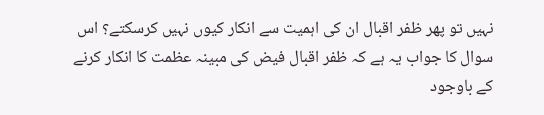نہیں تو پھر ظفر اقبال ان کی اہمیت سے انکار کیوں نہیں کرسکتے؟ اس سوال کا جواب یہ ہے کہ ظفر اقبال فیض کی مبینہ عظمت کا انکار کرنے کے باوجود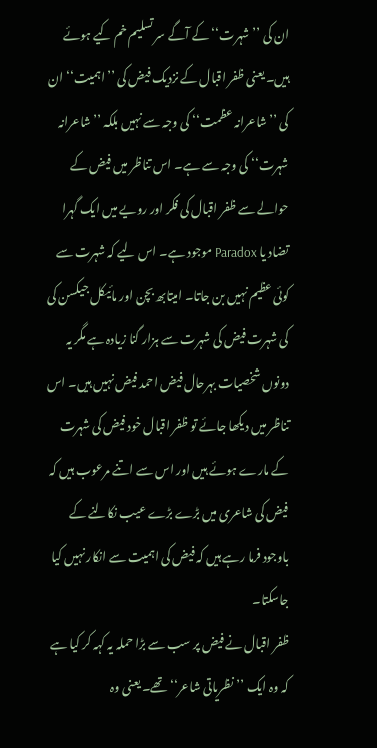ان کی ’’شہرت‘‘ کے آگے سر تسلیم خم کیے ہوئے ہیں۔ یعنی ظفر اقبال کے نزدیک فیض کی ’’اہمیت‘‘ ان کی ’’شاعرانہ عظمت‘‘ کی وجہ سے نہیں بلکہ ’’شاعرانہ شہرت‘‘ کی وجہ سے ہے۔ اس تناظر میں فیض کے حوالے سے ظفر اقبال کی فکر اور رویے میں ایک گہرا تضاد یا Paradox موجود ہے۔ اس لیے کہ شہرت سے کوئی عظیم نہیں بن جاتا۔ امیتابھ بچن اور مائیکل جیکسن کی کی شہرت فیض کی شہرت سے ہزار گنا زیادہ ہے مگر یہ دونوں شخصیات بہرحال فیض احمد فیض نہیں ہیں۔ اس تناظر میں دیکھا جائے تو ظفر اقبال خود فیض کی شہرت کے مارے ہوئے ہیں اور اس سے اتنے مرعوب ہیں کہ فیض کی شاعری میں بڑے بڑے عیب نکالنے کے باوجود فرما رہے ہیں کہ فیض کی اہمیت سے انکار نہیں کیا جاسکتا۔
ظفر اقبال نے فیض پر سب سے بڑا حملہ یہ کہہ کر کیا ہے کہ وہ ایک ’’نظریاتی شاعر‘‘ تھے۔ یعنی وہ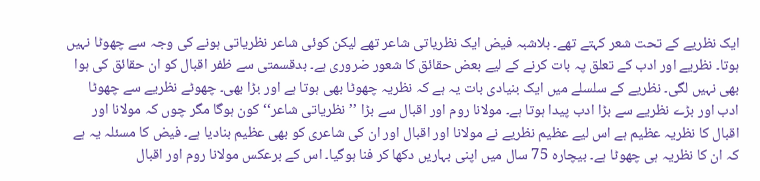ایک نظریے کے تحت شعر کہتے تھے۔ بلاشبہ فیض ایک نظریاتی شاعر تھے لیکن کوئی شاعر نظریاتی ہونے کی وجہ سے چھوٹا نہیں ہوتا۔ نظریے اور ادب کے تعلق پہ بات کرنے کے لیے بعض حقائق کا شعور ضروری ہے۔ بدقسمتی سے ظفر اقبال کو ان حقائق کی ہوا بھی نہیں لگی۔ نظریے کے سلسلے میں ایک بنیادی بات یہ ہے کہ نظریہ چھوٹا بھی ہوتا ہے اور بڑا بھی۔ چھوٹے نظریے سے چھوٹا ادب اور بڑے نظریے سے بڑا ادب پیدا ہوتا ہے۔ مولانا روم اور اقبال سے بڑا ’’نظریاتی شاعر‘‘ کون ہوگا مگر چوں کہ مولانا اور اقبال کا نظریہ عظیم ہے اس لیے عظیم نظریے نے مولانا اور اقبال اور ان کی شاعری کو بھی عظیم بنادیا ہے۔ فیض کا مسئلہ یہ ہے کہ ان کا نظریہ ہی چھوٹا ہے۔ بیچارہ 75 سال میں اپنی بہاریں دکھا کر فنا ہوگیا۔ اس کے برعکس مولانا روم اور اقبال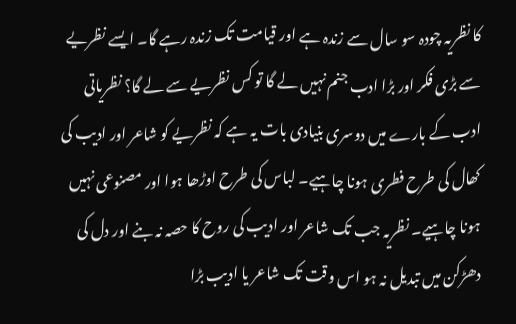کا نظریہ چودہ سو سال سے زندہ ہے اور قیامت تک زندہ رہے گا۔ ایسے نظریے سے بڑی فکر اور بڑا ادب جنم نہیں لے گا تو کس نظریے سے لے گا؟ نظریاتی ادب کے بارے میں دوسری بنیادی بات یہ ہے کہ نظریے کو شاعر اور ادیب کی کھال کی طرح فطری ہونا چاہیے۔ لباس کی طرح اوڑھا ہوا اور مصنوعی نہیں ہونا چاہیے۔ نظریہ جب تک شاعر اور ادیب کی روح کا حصہ نہ بنے اور دل کی دھڑکن میں تبدیل نہ ہو اس وقت تک شاعر یا ادیب بڑا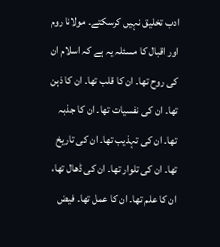ادب تخلیق نہیں کرسکتے۔ مولانا روم اور اقبال کا مسئلہ یہ ہے کہ اسلام ان کی روح تھا۔ ان کا قلب تھا۔ ان کا ذہن تھا۔ ان کی نفسیات تھا۔ ان کا جذبہ تھا۔ ان کی تہذیب تھا۔ ان کی تاریخ تھا۔ ان کی تلوار تھا۔ ان کی ڈھال تھا، ان کا علم تھا۔ ان کا عمل تھا۔ فیض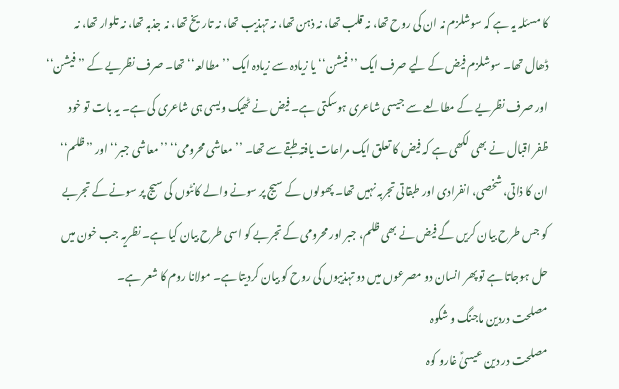کا مسئلہ یہ ہے کہ سوشلزم نہ ان کی روح تھا، نہ قلب تھا، نہ ذہن تھا، نہ تہذیب تھا، نہ تاریخ تھا، نہ جذبہ تھا، نہ تلوار تھا، نہ ڈھال تھا۔ سوشلزم فیض کے لیے صرف ایک ’’فیشن‘‘ یا زیادہ سے زیادہ ایک ’’مطالعہ‘‘ تھا۔ صرف نظریے کے ’’فیشن‘‘ اور صرف نظریے کے مطالعے سے جیسی شاعری ہوسکتی ہے۔ فیض نے ٹھیک ویسی ہی شاعری کی ہے۔ یہ بات تو خود ظفر اقبال نے بھی لکھی ہے کہ فیض کا تعلق ایک مراعات یافتہ طبقے سے تھا۔ ’’معاشی محرومی‘‘ ’’معاشی جبر‘‘ اور ’’ظلم‘‘ ان کا ذاتی، شخصی، انفرادی اور طبقاتی تجربہ نہیں تھا۔ پھولوں کے سیج پر سونے والے کانٹوں کی سیج پر سونے کے تجربے کو جس طرح بیان کریں گے فیض نے بھی ظلم، جبر اور محرومی کے تجربے کو اسی طرح بیان کیا ہے۔ نظریہ جب خون میں حل ہوجاتا ہے تو پھر انسان دو مصرعوں میں دو تہذیبوں کی روح کو بیان کردیتا ہے۔ مولانا روم کا شعر ہے۔
مصلحت دردین ماجنگ و شکوہ
مصلحت در دین عیسیٰؑ غارو کوہ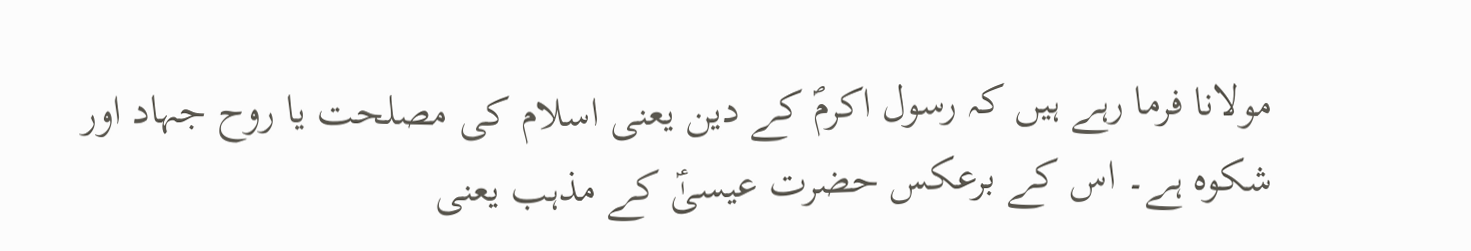مولانا فرما رہے ہیں کہ رسول اکرمؐ کے دین یعنی اسلام کی مصلحت یا روح جہاد اور شکوہ ہے۔ اس کے برعکس حضرت عیسیٰؑ کے مذہب یعنی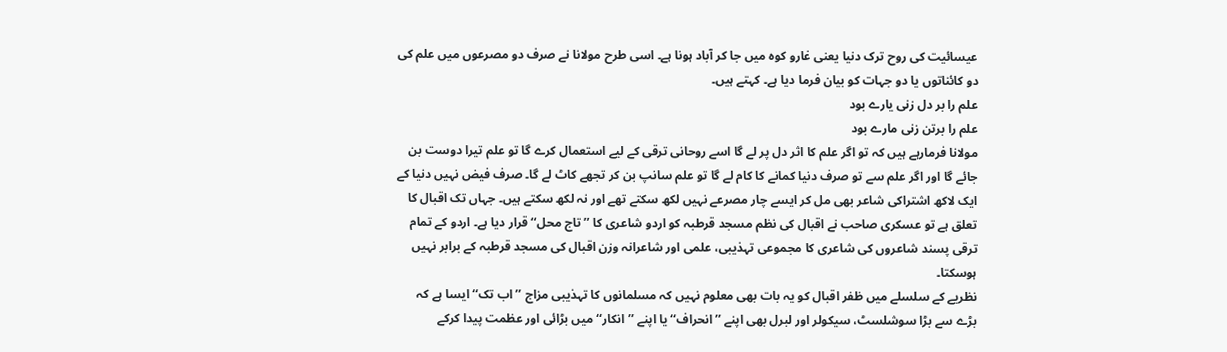عیسائیت کی روح ترک دنیا یعنی غارو کوہ میں جا کر آباد ہونا ہے۔ اسی طرح مولانا نے صرف دو مصرعوں میں علم کی دو کائناتوں یا دو جہات کو بیان فرما دیا ہے۔ کہتے ہیں۔
علم را بر دل زنی یارے بود
علم را برتن زنی مارے بود
مولانا فرمارہے ہیں کہ تو اگر علم کا اثر دل پر لے گا اسے روحانی ترقی کے لیے استعمال کرے گا تو علم تیرا دوست بن جائے گا اور اگر علم سے تو صرف دنیا کمانے کا کام لے گا تو علم سانپ بن کر تجھے کاٹ لے گا۔ صرف فیض نہیں دنیا کے ایک لاکھ اشتراکی شاعر بھی مل کر ایسے چار مصرعے نہیں لکھ سکتے تھے اور نہ لکھ سکتے ہیں۔ جہاں تک اقبال کا تعلق ہے تو عسکری صاحب نے اقبال کی نظم مسجد قرطبہ کو اردو شاعری کا ’’تاج محل‘‘ قرار دیا ہے۔ اردو کے تمام ترقی پسند شاعروں کی شاعری کا مجموعی تہذیبی، علمی اور شاعرانہ وزن اقبال کی مسجد قرطبہ کے برابر نہیں ہوسکتا۔
نظریے کے سلسلے میں ظفر اقبال کو یہ بات بھی معلوم نہیں کہ مسلمانوں کا تہذیبی مزاج ’’اب تک‘‘ ایسا ہے کہ بڑے سے بڑا سوشلسٹ، سیکولر اور لبرل بھی اپنے ’’انحراف‘‘ یا اپنے ’’انکار‘‘ میں بڑائی اور عظمت پیدا کرکے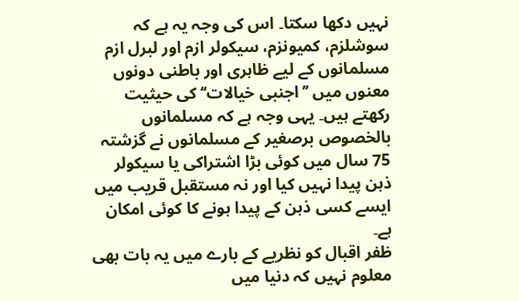نہیں دکھا سکتا۔ اس کی وجہ یہ ہے کہ سوشلزم، کمیونزم، سیکولر ازم اور لبرل ازم مسلمانوں کے لیے ظاہری اور باطنی دونوں معنوں میں ’’اجنبی خیالات‘‘ کی حیثیت رکھتے ہیں۔ یہی وجہ ہے کہ مسلمانوں بالخصوص برصغیر کے مسلمانوں نے گزشتہ 75 سال میں کوئی بڑا اشتراکی یا سیکولر ذہن پیدا نہیں کیا اور نہ مستقبل قریب میں ایسے کسی ذہن کے پیدا ہونے کا کوئی امکان ہے۔
ظفر اقبال کو نظریے کے بارے میں یہ بات بھی معلوم نہیں کہ دنیا میں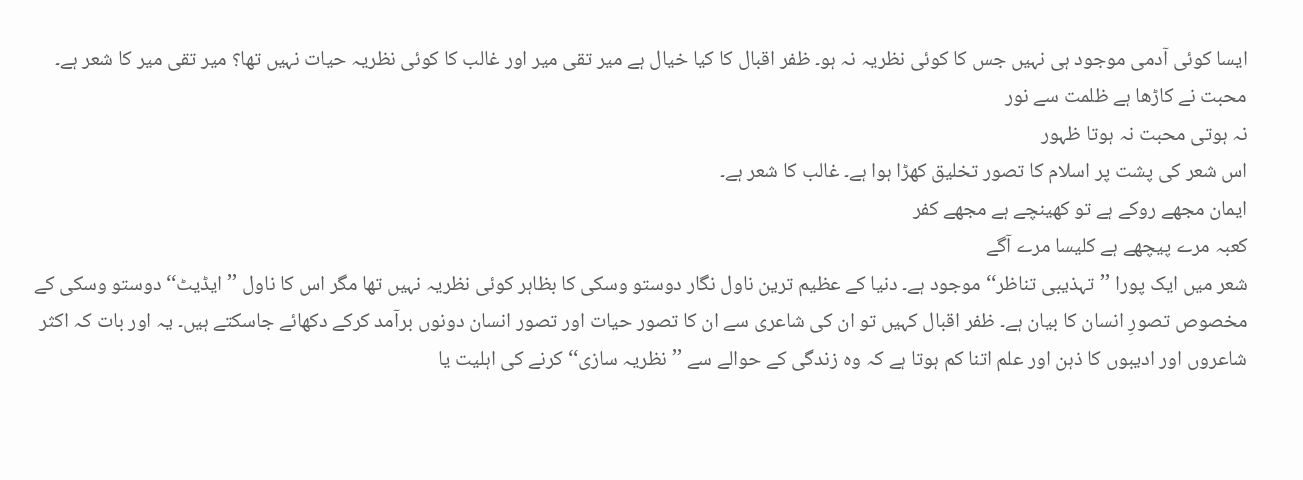ایسا کوئی آدمی موجود ہی نہیں جس کا کوئی نظریہ نہ ہو۔ ظفر اقبال کا کیا خیال ہے میر تقی میر اور غالب کا کوئی نظریہ حیات نہیں تھا؟ میر تقی میر کا شعر ہے۔
محبت نے کاڑھا ہے ظلمت سے نور
نہ ہوتی محبت نہ ہوتا ظہور
اس شعر کی پشت پر اسلام کا تصور تخلیق کھڑا ہوا ہے۔ غالب کا شعر ہے۔
ایمان مجھے روکے ہے تو کھینچے ہے مجھے کفر
کعبہ مرے پیچھے ہے کلیسا مرے آگے
شعر میں ایک پورا ’’تہذیبی تناظر‘‘ موجود ہے۔ دنیا کے عظیم ترین ناول نگار دوستو وسکی کا بظاہر کوئی نظریہ نہیں تھا مگر اس کا ناول ’’ایڈیٹ‘‘ دوستو وسکی کے مخصوص تصورِ انسان کا بیان ہے۔ ظفر اقبال کہیں تو ان کی شاعری سے ان کا تصور حیات اور تصور انسان دونوں برآمد کرکے دکھائے جاسکتے ہیں۔ یہ اور بات کہ اکثر شاعروں اور ادیبوں کا ذہن اور علم اتنا کم ہوتا ہے کہ وہ زندگی کے حوالے سے ’’نظریہ سازی‘‘ کرنے کی اہلیت یا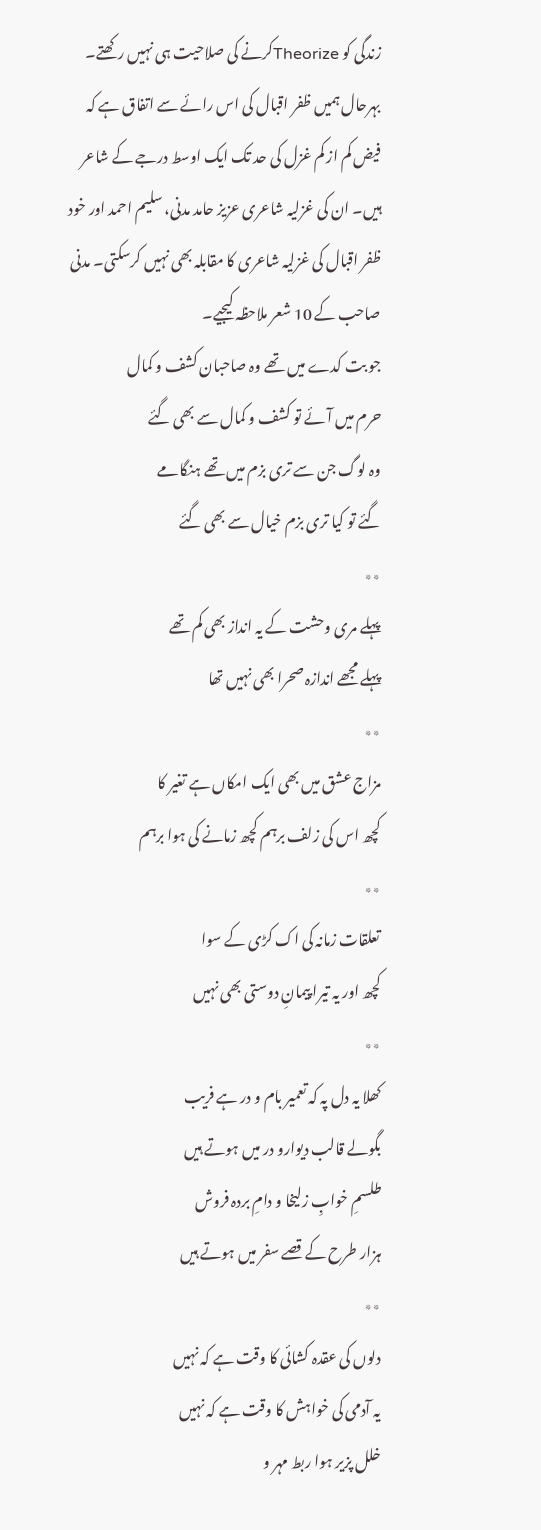زندگی کو Theorizeکرنے کی صلاحیت ہی نہیں رکھتے۔ بہرحال ہمیں ظفر اقبال کی اس رائے سے اتفاق ہے کہ فیض کم از کم غزل کی حد تک ایک اوسط درجے کے شاعر ہیں۔ ان کی غزلیہ شاعری عزیز حامد مدنی، سلیم احمد اور خود ظفر اقبال کی غزلیہ شاعری کا مقابلہ بھی نہیں کرسکتی۔ مدنی صاحب کے 10 شعر ملاحظہ کیجیے۔
جو بت کدے میں تھے وہ صاحبان کشف و کمال
حرم میں آئے تو کشف و کمال سے بھی گئے
وہ لوگ جن سے تری بزم میں تھے ہنگامے
گئے تو کیا تری بزم خیال سے بھی گئے
٭٭
پہلے مری وحشت کے یہ انداز بھی کم تھے
پہلے مجھے اندازہ صحرا بھی نہیں تھا
٭٭
مزاج عشق میں بھی ایک امکاں ہے تغیر کا
کچھ اس کی زلف برہم کچھ زمانے کی ہوا برہم
٭٭
تعلقات زمانہ کی اک کڑی کے سوا
کچھ اور یہ تیرا پیمانِ دوستی بھی نہیں
٭٭
کھلا یہ دل پہ کہ تعمیر بام و در ہے فریب
بگولے قالب دیوارو در میں ہوتے ہیں
طلسمِ خوابِ زلیخا و دامِ بردہ فروش
ہزار طرح کے قصے سفر میں ہوتے ہیں
٭٭
دلوں کی عقدہ کشائی کا وقت ہے کہ نہیں
یہ آدمی کی خواہش کا وقت ہے کہ نہیں
خلل پزیر ہوا ربط مہر و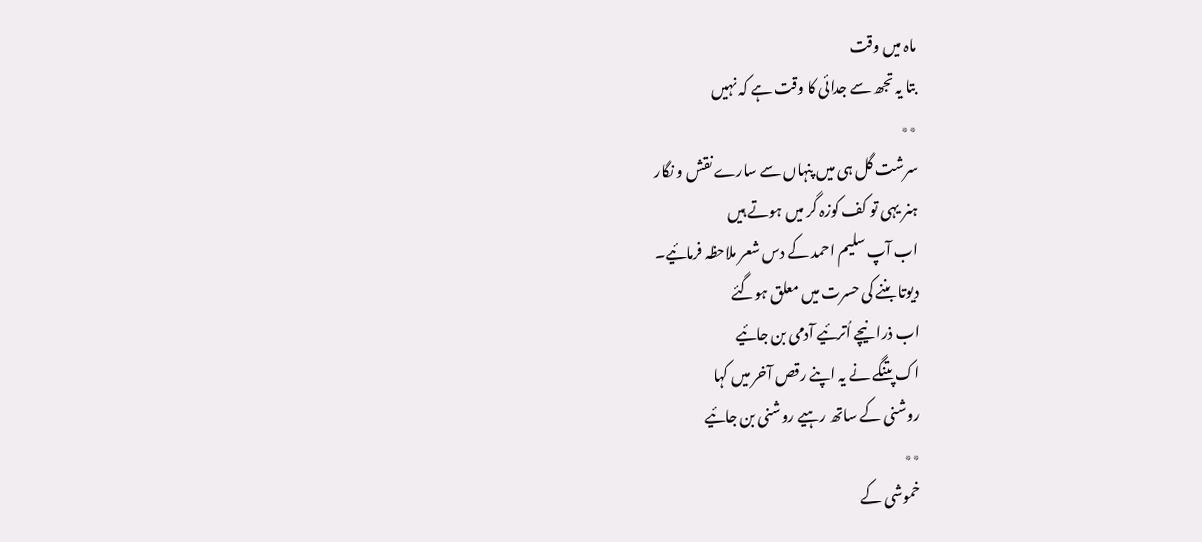ماہ میں وقت
بتا یہ تجھ سے جدائی کا وقت ہے کہ نہیں
٭٭
سرشت گل ہی میں پنہاں سے سارے نقش و نگار
ہنر یہی تو کف کوزہ گر میں ہوتے ہیں
اب آپ سلیم احمد کے دس شعر ملاحظہ فرمائیے۔
دیوتا بننے کی حسرت میں معلق ہوگئے
اب ذرا نیچے اُترئیے آدمی بن جائیے
اک پتنگے نے یہ اپنے رقص آخر میں کہا
روشنی کے ساتھ رہیے روشنی بن جائیے
٭٭
خموشی کے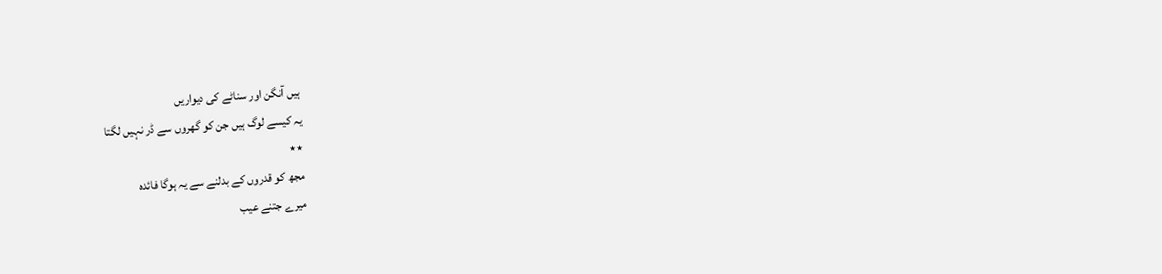ہیں آنگن اور سناٹے کی دیواریں
یہ کیسے لوگ ہیں جن کو گھروں سے ڈر نہیں لگتا
٭٭
مجھ کو قدروں کے بدلنے سے یہ ہوگا فائدہ
میرے جتنے عیب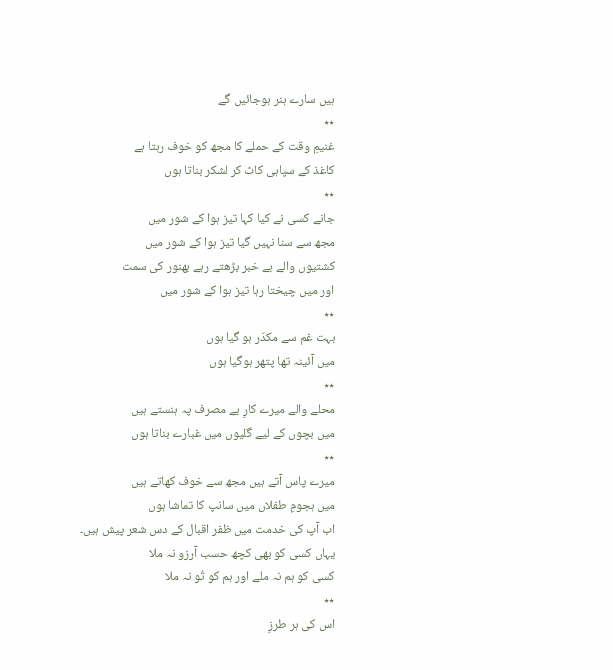ہیں سارے ہنر ہوجائیں گے
٭٭
غنیمِ وقت کے حملے کا مجھ کو خوف رہتا ہے
کاغذ کے سپاہی کاٹ کر لشکر بناتا ہوں
٭٭
جانے کسی نے کیا کہا تیز ہوا کے شور میں
مجھ سے سنا نہیں گیا تیز ہوا کے شور میں
کشتیوں والے بے خبر بڑھتے رہے بھنور کی سمت
اور میں چیختا رہا تیز ہوا کے شور میں
٭٭
بہت غم سے مکدّر ہو گیا ہوں
میں آئینہ تھا پتھر ہوگیا ہوں
٭٭
محلے والے میرے کارِ بے مصرف پہ ہنستے ہیں
میں بچوں کے لیے گلیوں میں غبارے بناتا ہوں
٭٭
میرے پاس آتے ہیں مجھ سے خوف کھاتے ہیں
میں ہجومِ طفلاں میں سانپ کا تماشا ہوں
اب آپ کی خدمت میں ظفر اقبال کے دس شعر پیش ہیں۔
یہاں کسی کو بھی کچھ حسب آرزو نہ ملا
کسی کو ہم نہ ملے اور ہم کو تُو نہ ملا
٭٭
اس کی ہر طرزِ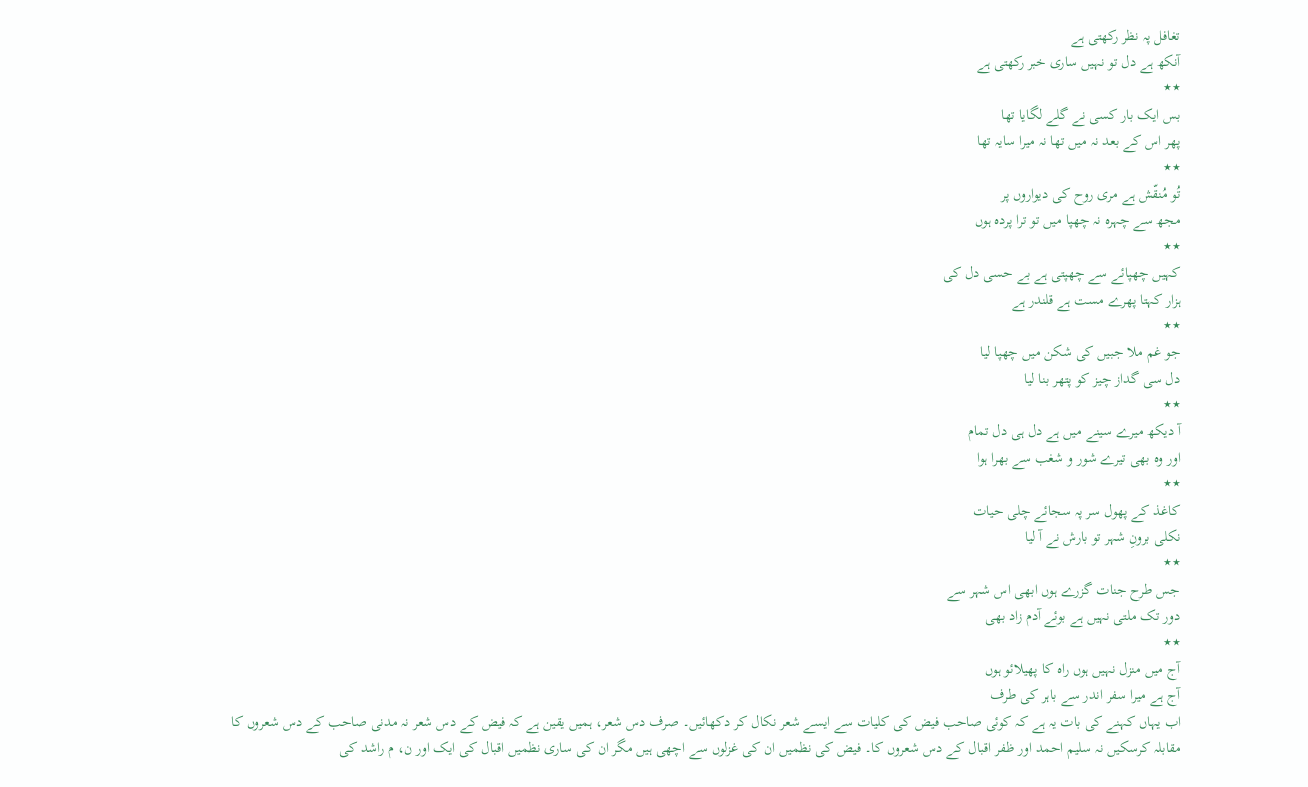تغافل پہ نظر رکھتی ہے
آنکھ ہے دل تو نہیں ساری خبر رکھتی ہے
٭٭
بس ایک بار کسی نے گلے لگایا تھا
پھر اس کے بعد نہ میں تھا نہ میرا سایہ تھا
٭٭
تُو مُنقّش ہے مری روح کی دیواروں پر
مجھ سے چہرہ نہ چھپا میں تو ترا پردہ ہوں
٭٭
کہیں چھپائے سے چھپتی ہے بے حسی دل کی
ہزار کہتا پھرے مست ہے قلندر ہے
٭٭
جو غم ملا جبیں کی شکن میں چھپا لیا
دل سی گداز چیز کو پتھر بنا لیا
٭٭
آ دیکھ میرے سینے میں ہے دل ہی دل تمام
اور وہ بھی تیرے شور و شغب سے بھرا ہوا
٭٭
کاغذ کے پھول سر پہ سجائے چلی حیات
نکلی برونِ شہر تو بارش نے آ لیا
٭٭
جس طرح جنات گزرے ہوں ابھی اس شہر سے
دور تک ملتی نہیں ہے بوئے آدم زاد بھی
٭٭
آج میں منزل نہیں ہوں راہ کا پھیلائو ہوں
آج ہے میرا سفر اندر سے باہر کی طرف
اب یہاں کہنے کی بات یہ ہے کہ کوئی صاحب فیض کی کلیات سے ایسے شعر نکال کر دکھائیں۔ صرف دس شعر، ہمیں یقین ہے کہ فیض کے دس شعر نہ مدنی صاحب کے دس شعروں کا مقابلہ کرسکیں نہ سلیم احمد اور ظفر اقبال کے دس شعروں کا۔ فیض کی نظمیں ان کی غزلوں سے اچھی ہیں مگر ان کی ساری نظمیں اقبال کی ایک اور ن، م راشد کی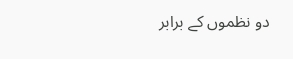دو نظموں کے برابر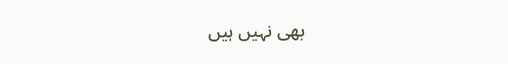بھی نہیں ہیں